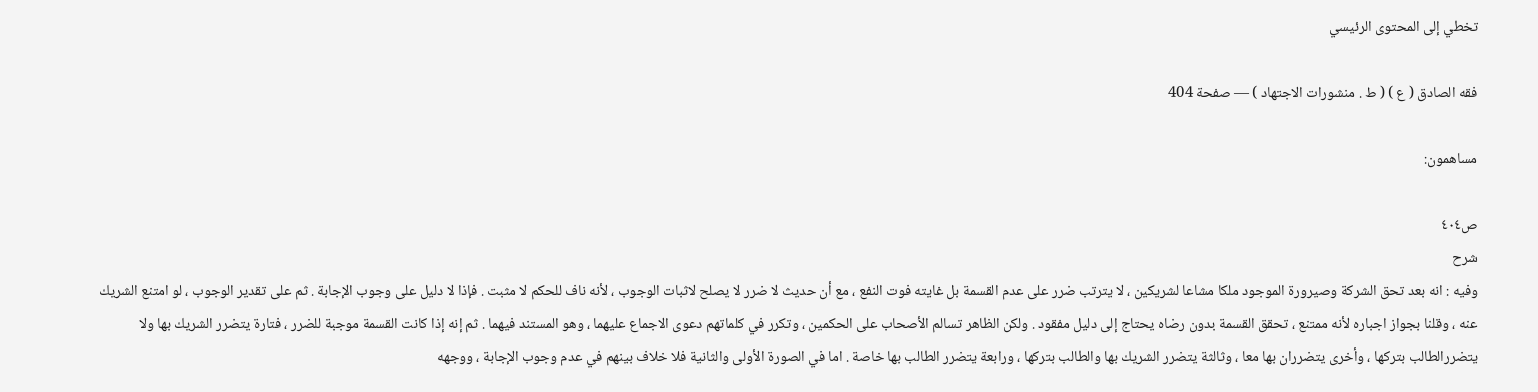تخطي إلى المحتوى الرئيسي

فقه الصادق ( ع ) ( ط . منشورات الاجتهاد ) — صفحة 404

مساهمون:

ص٤٠٤
شرح
وفيه : انه بعد تحق الشركة وصيرورة الموجود ملكا مشاعا لشريكين ، لا يترتب ضرر على عدم القسمة بل غايته فوت النفع ، مع أن حديث لا ضرر لا يصلح لاثبات الوجوب ، لأنه ناف للحكم لا مثبت . فإذا لا دليل على وجوب الإجابة . ثم على تقدير الوجوب ، لو امتنع الشريك عنه ، وقلنا بجواز اجباره لأنه ممتنع ، تحقق القسمة بدون رضاه يحتاج إلى دليل مفقود . ولكن الظاهر تسالم الأصحاب على الحكمين ، وتكرر في كلماتهم دعوى الاجماع عليهما ، وهو المستند فيهما . ثم إنه إذا كانت القسمة موجبة للضرر ، فتارة يتضرر الشريك بها ولا يتضررالطالب بتركها ، وأخرى يتضرران بها معا ، وثالثة يتضرر الشريك بها والطالب بتركها ، ورابعة يتضرر الطالب بها خاصة . اما في الصورة الأولى والثانية فلا خلاف بينهم في عدم وجوب الإجابة ، ووجهه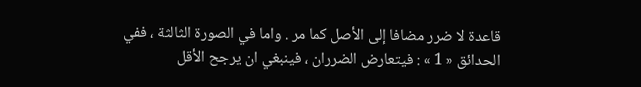قاعدة لا ضرر مضافا إلى الأصل كما مر . واما في الصورة الثالثة ، ففي الحدائق « 1 » : فيتعارض الضرران ، فينبغي ان يرجح الأقل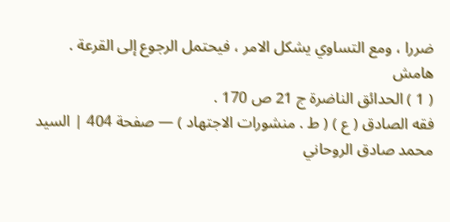ضررا ، ومع التساوي يشكل الامر ، فيحتمل الرجوع إلى القرعة .
هامش
( 1 ) الحدائق الناضرة ج 21 ص 170 .
فقه الصادق ( ع ) ( ط . منشورات الاجتهاد ) — صفحة 404 | السيد محمد صادق الروحاني